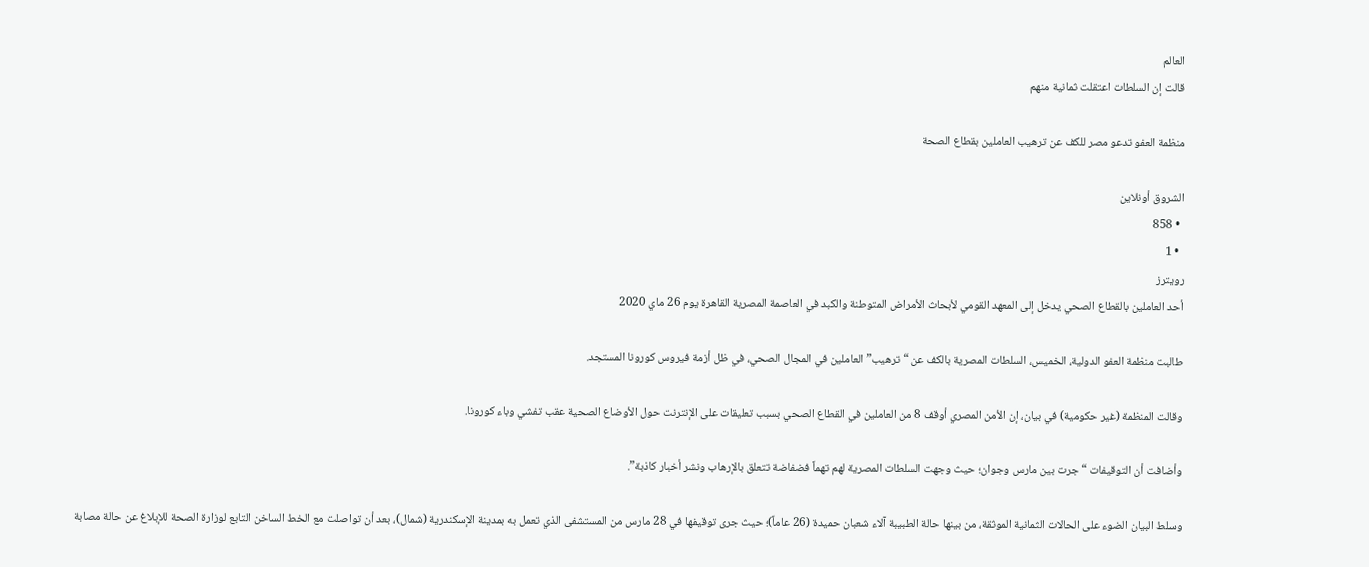العالم
قالت إن السلطات اعتقلت ثمانية منهم

منظمة العفو تدعو مصر للكف عن ترهيب العاملين بقطاع الصحة

الشروق أونلاين
  • 858
  • 1
رويترز
أحد العاملين بالقطاع الصحي يدخل إلى المعهد القومي لأبحاث الأمراض المتوطنة والكبد في العاصمة المصرية القاهرة يوم 26 ماي 2020

طالبت منظمة العفو الدولية، الخميس، السلطات المصرية بالكف عن “ترهيب” العاملين في المجال الصحي، في ظل أزمة فيروس كورونا المستجد.

وقالت المنظمة (غير حكومية) في بيان، إن الأمن المصري أوقف 8 من العاملين في القطاع الصحي بسبب تعليقات على الإنترنت حول الأوضاع الصحية عقب تفشي وباء كورونا.

وأضافت أن التوقيفات “جرت بين مارس وجوان؛ حيث وجهت السلطات المصرية لهم تهماً فضفاضة تتعلق بالإرهاب ونشر أخبار كاذبة”.

وسلط البيان الضوء على الحالات الثمانية الموثقة، من بينها حالة الطبيبة آلاء شعبان حميدة (26 عاماً)؛ حيث جرى توقيفها في 28 مارس من المستشفى الذي تعمل به بمدينة الإسكندرية (شمال)، بعد أن تواصلت مع الخط الساخن التابع لوزارة الصحة للإبلاغ عن حالة مصابة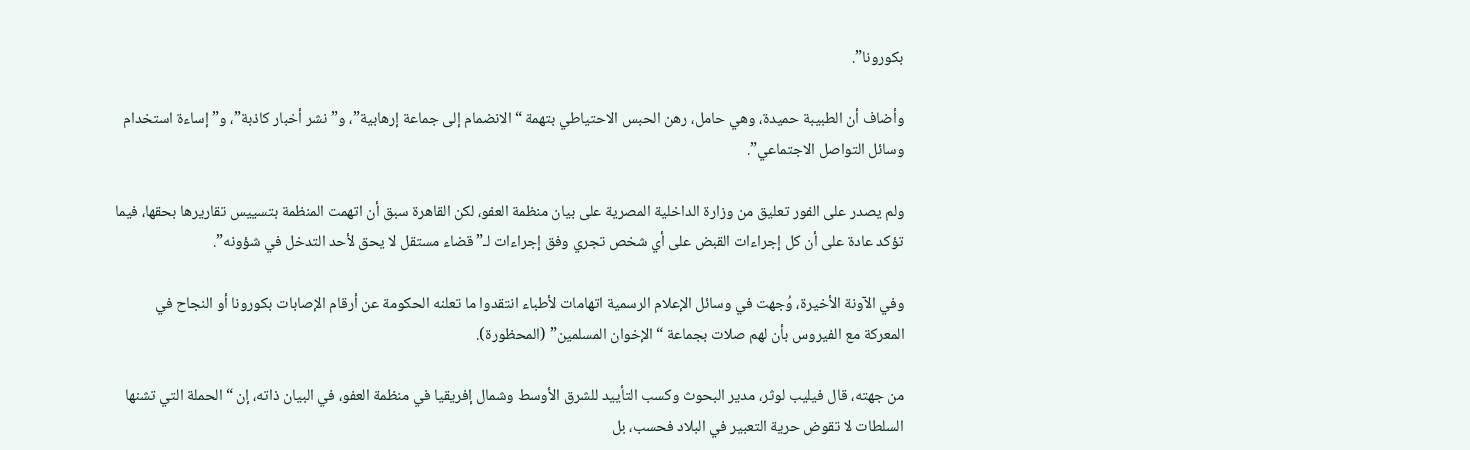بكورونا”.

وأضاف أن الطبيبة حميدة، وهي حامل، رهن الحبس الاحتياطي بتهمة “الانضمام إلى جماعة إرهابية”، و”نشر أخبار كاذبة”، و”إساءة استخدام وسائل التواصل الاجتماعي”.

ولم يصدر على الفور تعليق من وزارة الداخلية المصرية على بيان منظمة العفو، لكن القاهرة سبق أن اتهمت المنظمة بتسييس تقاريرها بحقها، فيما تؤكد عادة على أن كل إجراءات القبض على أي شخص تجري وفق إجراءات لـ”قضاء مستقل لا يحق لأحد التدخل في شؤونه”.

وفي الآونة الأخيرة، وُجهت في وسائل الإعلام الرسمية اتهامات لأطباء انتقدوا ما تعلنه الحكومة عن أرقام الإصابات بكورونا أو النجاح في المعركة مع الفيروس بأن لهم صلات بجماعة “الإخوان المسلمين” (المحظورة).

من جهته، قال فيليب لوثر، مدير البحوث وكسب التأييد للشرق الأوسط وشمال إفريقيا في منظمة العفو، في البيان ذاته، إن “الحملة التي تشنها السلطات لا تقوض حرية التعبير في البلاد فحسب، بل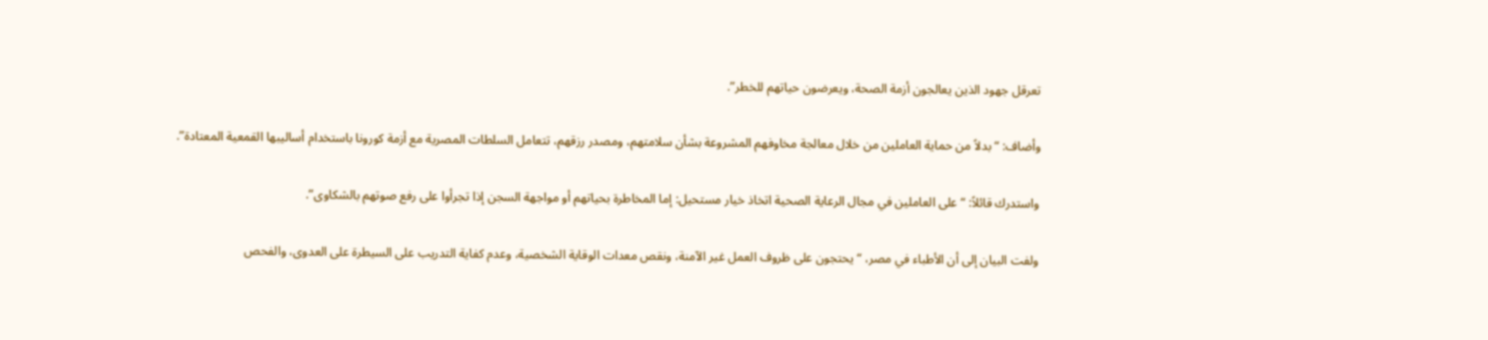تعرقل جهود الذين يعالجون أزمة الصحة، ويعرضون حياتهم للخطر”.

وأضاف: “بدلاً من حماية العاملين من خلال معالجة مخاوفهم المشروعة بشأن سلامتهم، ومصدر رزقهم، تتعامل السلطات المصرية مع أزمة كورونا باستخدام أساليبها القمعية المعتادة”.

واستدرك قائلاً: “على العاملين في مجال الرعاية الصحية اتخاذ خيار مستحيل: إما المخاطرة بحياتهم أو مواجهة السجن إذا تجرأوا على رفع صوتهم بالشكاوى”.

ولفت البيان إلى أن الأطباء في مصر، “يحتجون على ظروف العمل غير الآمنة، ونقص معدات الوقاية الشخصية، وعدم كفاية التدريب على السيطرة على العدوى، والفحص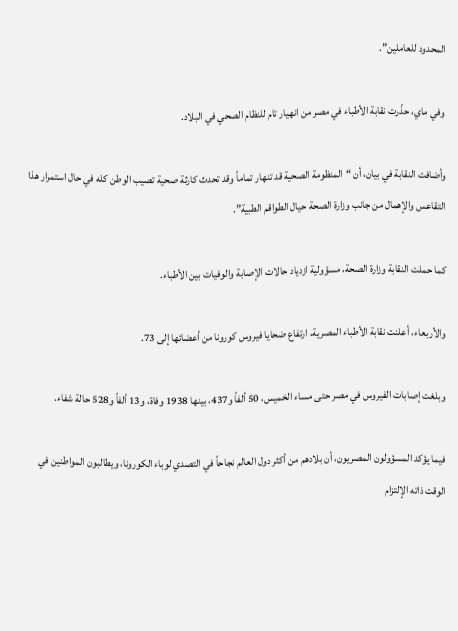المحدود للعاملين”.

وفي ماي، حذّرت نقابة الأطباء في مصر من انهيار تام للنظام الصحي في البلاد.

وأضافت النقابة في بيان، أن “المنظومة الصحية قد تنهار تماماً وقد تحدث كارثة صحية تصيب الوطن كله في حال استمرار هذا التقاعس والإهمال من جانب وزارة الصحة حيال الطواقم الطبية”.

كما حملت النقابة وزارة الصحة، مسؤولية ازدياد حالات الإصابة والوفيات بين الأطباء.

والأربعاء، أعلنت نقابة الأطباء المصرية، ارتفاع ضحايا فيروس كورونا من أعضائها إلى 73.

وبلغت إصابات الفيروس في مصر حتى مساء الخميس، 50 ألفاً و437، بينها 1938 وفاة، و13 ألفاً و528 حالة شفاء.

فيما يؤكد المسؤولون المصريون، أن بلادهم من أكثر دول العالم نجاحاً في التصدي لوباء الكورونا، ويطالبون المواطنين في الوقت ذاته الإلتزام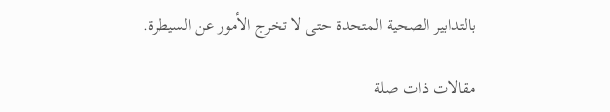بالتدابير الصحية المتحدة حتى لا تخرج الأمور عن السيطرة.

مقالات ذات صلة